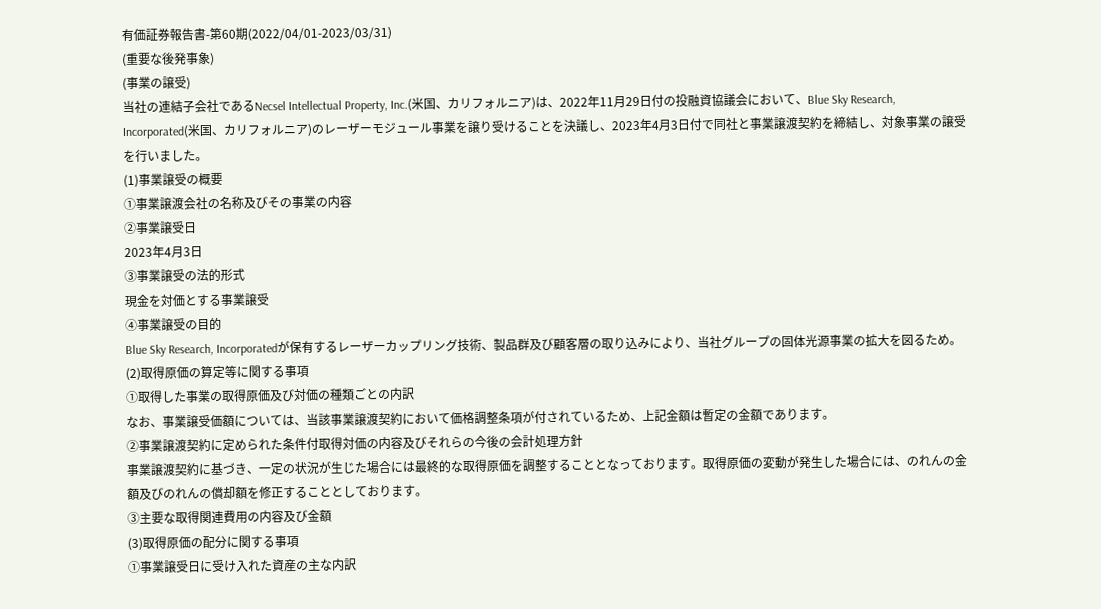有価証券報告書-第60期(2022/04/01-2023/03/31)
(重要な後発事象)
(事業の譲受)
当社の連結子会社であるNecsel Intellectual Property, Inc.(米国、カリフォルニア)は、2022年11月29日付の投融資協議会において、Blue Sky Research, Incorporated(米国、カリフォルニア)のレーザーモジュール事業を譲り受けることを決議し、2023年4月3日付で同社と事業譲渡契約を締結し、対象事業の譲受を行いました。
(1)事業譲受の概要
①事業譲渡会社の名称及びその事業の内容
②事業譲受日
2023年4月3日
③事業譲受の法的形式
現金を対価とする事業譲受
④事業譲受の目的
Blue Sky Research, Incorporatedが保有するレーザーカップリング技術、製品群及び顧客層の取り込みにより、当社グループの固体光源事業の拡大を図るため。
(2)取得原価の算定等に関する事項
①取得した事業の取得原価及び対価の種類ごとの内訳
なお、事業譲受価額については、当該事業譲渡契約において価格調整条項が付されているため、上記金額は暫定の金額であります。
②事業譲渡契約に定められた条件付取得対価の内容及びそれらの今後の会計処理方針
事業譲渡契約に基づき、一定の状況が生じた場合には最終的な取得原価を調整することとなっております。取得原価の変動が発生した場合には、のれんの金額及びのれんの償却額を修正することとしております。
③主要な取得関連費用の内容及び金額
(3)取得原価の配分に関する事項
①事業譲受日に受け入れた資産の主な内訳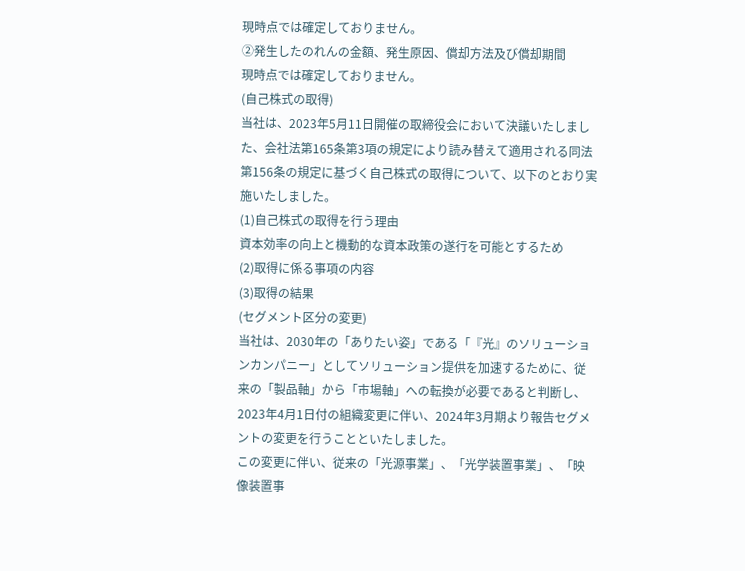現時点では確定しておりません。
②発生したのれんの金額、発生原因、償却方法及び償却期間
現時点では確定しておりません。
(自己株式の取得)
当社は、2023年5月11日開催の取締役会において決議いたしました、会社法第165条第3項の規定により読み替えて適用される同法第156条の規定に基づく自己株式の取得について、以下のとおり実施いたしました。
(1)自己株式の取得を行う理由
資本効率の向上と機動的な資本政策の遂行を可能とするため
(2)取得に係る事項の内容
(3)取得の結果
(セグメント区分の変更)
当社は、2030年の「ありたい姿」である「『光』のソリューションカンパニー」としてソリューション提供を加速するために、従来の「製品軸」から「市場軸」への転換が必要であると判断し、2023年4月1日付の組織変更に伴い、2024年3月期より報告セグメントの変更を行うことといたしました。
この変更に伴い、従来の「光源事業」、「光学装置事業」、「映像装置事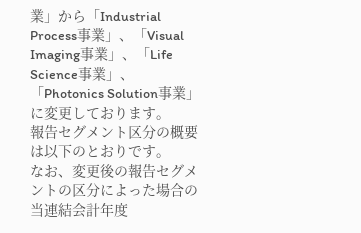業」から「Industrial Process事業」、「Visual Imaging事業」、「Life Science事業」、「Photonics Solution事業」に変更しております。
報告セグメント区分の概要は以下のとおりです。
なお、変更後の報告セグメントの区分によった場合の当連結会計年度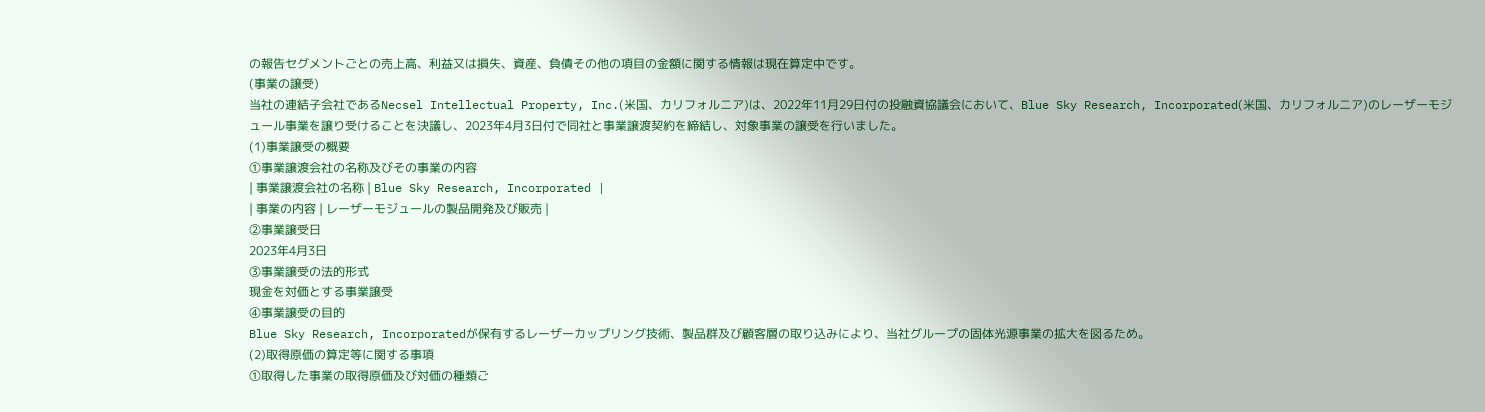の報告セグメントごとの売上高、利益又は損失、資産、負債その他の項目の金額に関する情報は現在算定中です。
(事業の譲受)
当社の連結子会社であるNecsel Intellectual Property, Inc.(米国、カリフォルニア)は、2022年11月29日付の投融資協議会において、Blue Sky Research, Incorporated(米国、カリフォルニア)のレーザーモジュール事業を譲り受けることを決議し、2023年4月3日付で同社と事業譲渡契約を締結し、対象事業の譲受を行いました。
(1)事業譲受の概要
①事業譲渡会社の名称及びその事業の内容
| 事業譲渡会社の名称 | Blue Sky Research, Incorporated |
| 事業の内容 | レーザーモジュールの製品開発及び販売 |
②事業譲受日
2023年4月3日
③事業譲受の法的形式
現金を対価とする事業譲受
④事業譲受の目的
Blue Sky Research, Incorporatedが保有するレーザーカップリング技術、製品群及び顧客層の取り込みにより、当社グループの固体光源事業の拡大を図るため。
(2)取得原価の算定等に関する事項
①取得した事業の取得原価及び対価の種類ご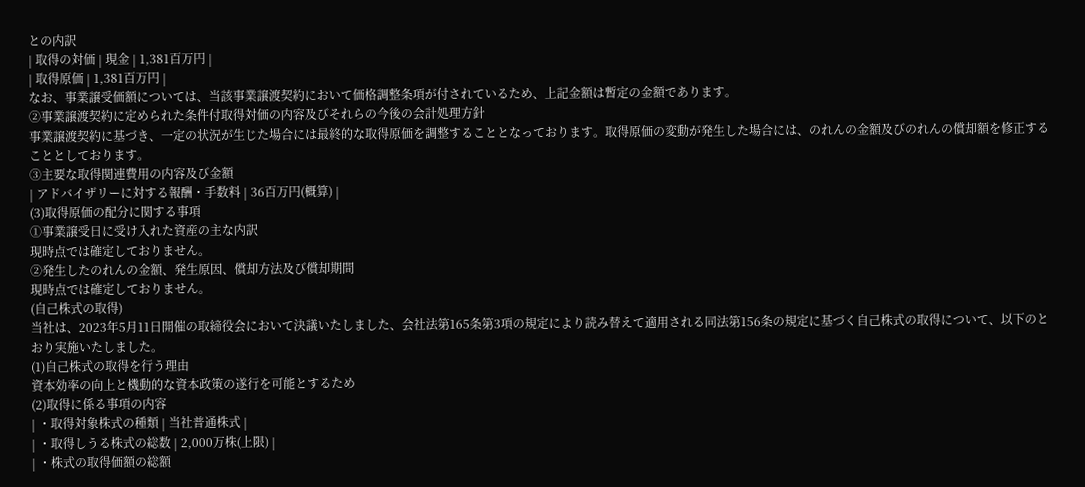との内訳
| 取得の対価 | 現金 | 1,381百万円 |
| 取得原価 | 1,381百万円 |
なお、事業譲受価額については、当該事業譲渡契約において価格調整条項が付されているため、上記金額は暫定の金額であります。
②事業譲渡契約に定められた条件付取得対価の内容及びそれらの今後の会計処理方針
事業譲渡契約に基づき、一定の状況が生じた場合には最終的な取得原価を調整することとなっております。取得原価の変動が発生した場合には、のれんの金額及びのれんの償却額を修正することとしております。
③主要な取得関連費用の内容及び金額
| アドバイザリーに対する報酬・手数料 | 36百万円(概算) |
(3)取得原価の配分に関する事項
①事業譲受日に受け入れた資産の主な内訳
現時点では確定しておりません。
②発生したのれんの金額、発生原因、償却方法及び償却期間
現時点では確定しておりません。
(自己株式の取得)
当社は、2023年5月11日開催の取締役会において決議いたしました、会社法第165条第3項の規定により読み替えて適用される同法第156条の規定に基づく自己株式の取得について、以下のとおり実施いたしました。
(1)自己株式の取得を行う理由
資本効率の向上と機動的な資本政策の遂行を可能とするため
(2)取得に係る事項の内容
| ・取得対象株式の種類 | 当社普通株式 |
| ・取得しうる株式の総数 | 2,000万株(上限) |
| ・株式の取得価額の総額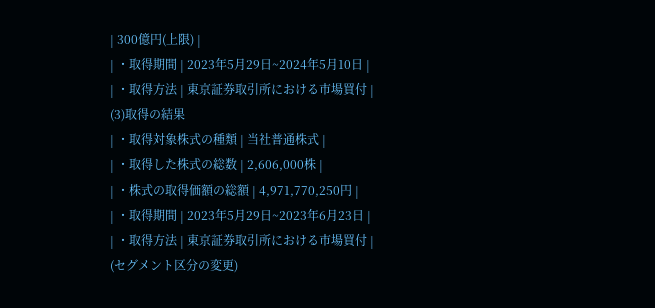| 300億円(上限) |
| ・取得期間 | 2023年5月29日~2024年5月10日 |
| ・取得方法 | 東京証券取引所における市場買付 |
(3)取得の結果
| ・取得対象株式の種類 | 当社普通株式 |
| ・取得した株式の総数 | 2,606,000株 |
| ・株式の取得価額の総額 | 4,971,770,250円 |
| ・取得期間 | 2023年5月29日~2023年6月23日 |
| ・取得方法 | 東京証券取引所における市場買付 |
(セグメント区分の変更)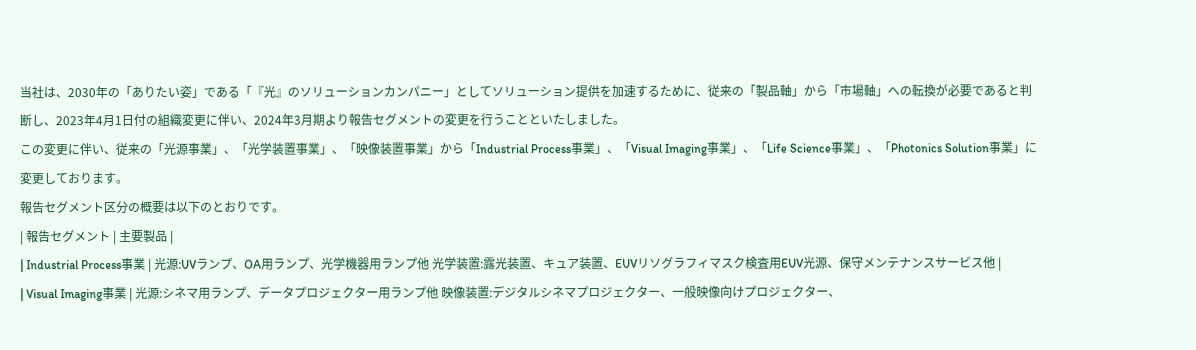当社は、2030年の「ありたい姿」である「『光』のソリューションカンパニー」としてソリューション提供を加速するために、従来の「製品軸」から「市場軸」への転換が必要であると判断し、2023年4月1日付の組織変更に伴い、2024年3月期より報告セグメントの変更を行うことといたしました。
この変更に伴い、従来の「光源事業」、「光学装置事業」、「映像装置事業」から「Industrial Process事業」、「Visual Imaging事業」、「Life Science事業」、「Photonics Solution事業」に変更しております。
報告セグメント区分の概要は以下のとおりです。
| 報告セグメント | 主要製品 |
| Industrial Process事業 | 光源:UVランプ、OA用ランプ、光学機器用ランプ他 光学装置:露光装置、キュア装置、EUVリソグラフィマスク検査用EUV光源、保守メンテナンスサービス他 |
| Visual Imaging事業 | 光源:シネマ用ランプ、データプロジェクター用ランプ他 映像装置:デジタルシネマプロジェクター、一般映像向けプロジェクター、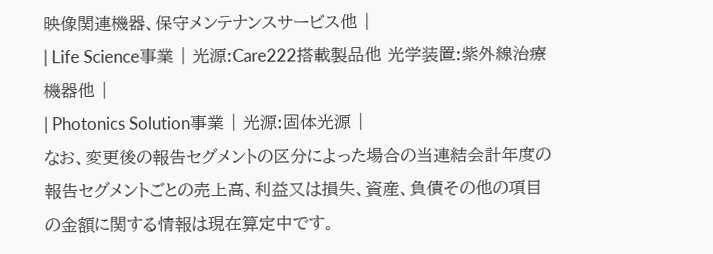映像関連機器、保守メンテナンスサービス他 |
| Life Science事業 | 光源:Care222搭載製品他 光学装置:紫外線治療機器他 |
| Photonics Solution事業 | 光源:固体光源 |
なお、変更後の報告セグメントの区分によった場合の当連結会計年度の報告セグメントごとの売上高、利益又は損失、資産、負債その他の項目の金額に関する情報は現在算定中です。